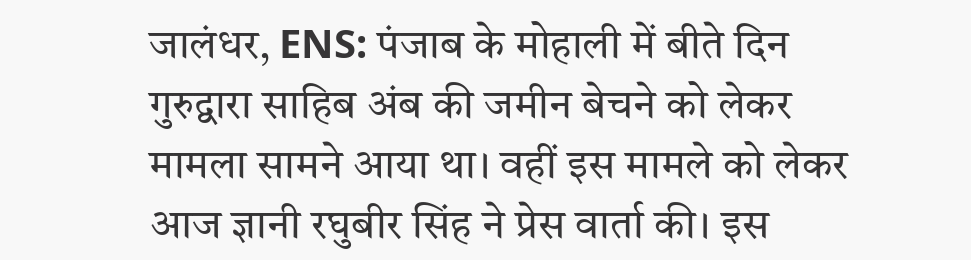जालंधर, ENS: पंजाब के मोहाली में बीते दिन गुरुद्वारा साहिब अंब की जमीन बेचने को लेकर मामला सामने आया था। वहीं इस मामले को लेकर आज ज्ञानी रघुबीर सिंह ने प्रेस वार्ता की। इस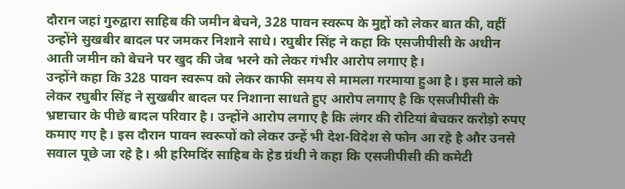दौरान जहां गुरुद्वारा साहिब की जमीन बेचने, 328 पावन स्वरूप के मुद्दों को लेकर बात की, वहीं उन्होंने सुखबीर बादल पर जमकर निशाने साधे। रघुबीर सिंह ने कहा कि एसजीपीसी के अधीन आती जमीन को बेचने पर खुद की जेब भरने को लेकर गंभीर आरोप लगाए है।
उन्होंने कहा कि 328 पावन स्वरूप को लेकर काफी समय से मामला गरमाया हुआ है। इस माले को लेकर रघुबीर सिंह ने सुखबीर बादल पर निशाना साधते हुए आरोप लगाए है कि एसजीपीसी के भ्रष्टाचार के पीछे बादल परिवार है। उन्होंने आरोप लगाए है कि लंगर की रोटियां बेचकर करोड़ो रुपए कमाए गए है। इस दौरान पावन स्वरूपों को लेकर उन्हें भी देश-विदेश से फोन आ रहे है और उनसे सवाल पूछे जा रहे है। श्री हरिमदिंर साहिब के हेड ग्रंथी ने कहा कि एसजीपीसी की कमेटी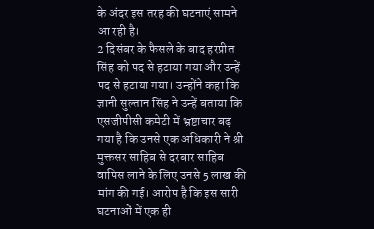के अंदर इस तरह की घटनाएं सामने आ रही है।
2 दिसंबर के फैसले के बाद हरप्रीत सिंह को पद से हटाया गया और उन्हें पद से हटाया गया। उन्होंने कहा कि ज्ञानी सुल्तान सिंह ने उन्हें बताया कि एसजीपीसी कमेटी में भ्रष्टाचार बढ़ गया है कि उनसे एक अधिकारी ने श्री मुक्तसर साहिब से दरबार साहिब वापिस लाने के लिए उनसे 5 लाख की मांग की गई। आरोप है कि इस सारी घटनाओं में एक ही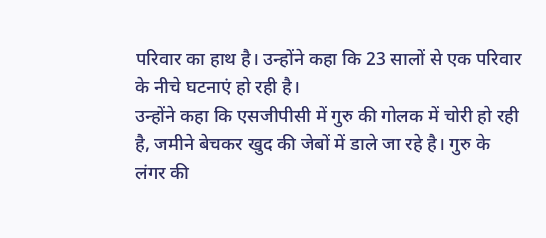परिवार का हाथ है। उन्होंने कहा कि 23 सालों से एक परिवार के नीचे घटनाएं हो रही है।
उन्होंने कहा कि एसजीपीसी में गुरु की गोलक में चोरी हो रही है, जमीने बेचकर खुद की जेबों में डाले जा रहे है। गुरु के लंगर की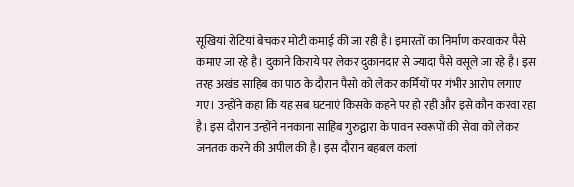सूखियां रोटियां बेचकर मोटी कमाई की जा रही है। इमारतों का निर्माण करवाकर पैसे कमाए जा रहे है। दुकाने किराये पर लेकर दुकानदार से ज्यादा पैसे वसूले जा रहे है। इस तरह अखंड साहिब का पाठ के दौरान पैसो को लेकर कर्मियों पर गंभीर आरोप लगाए गए। उन्होंने कहा कि यह सब घटनाएं किसके कहने पर हो रही और इसे कौन करवा रहा है। इस दौरान उन्होंने ननकाना साहिब गुरुद्वारा के पावन स्वरूपों की सेवा को लेकर जनतक करने की अपील की है। इस दौरान बहबल कलां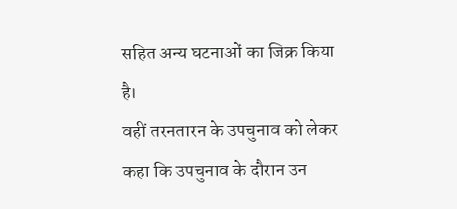सहित अन्य घटनाओं का जिक्र किया है।
वहीं तरनतारन के उपचुनाव को लेकर कहा कि उपचुनाव के दौरान उन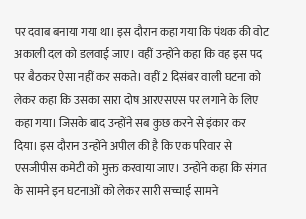पर दवाब बनाया गया था। इस दौरान कहा गया कि पंथक की वोट अकाली दल को डलवाई जाए। वहीं उन्होंने कहा कि वह इस पद पर बैठकर ऐसा नहीं कर सकते। वहीं 2 दिसंबर वाली घटना को लेकर कहा कि उसका सारा दोष आरएसएस पर लगाने के लिए कहा गया। जिसके बाद उन्होंने सब कुछ करने से इंकार कर दिया। इस दौरान उन्होंने अपील की है कि एक परिवार से एसजीपीस कमेटी को मुक्त करवाया जाए। उन्होंने कहा कि संगत के सामने इन घटनाओं को लेकर सारी सच्चाई सामने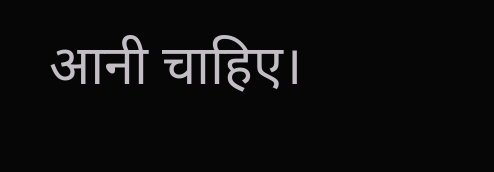आनी चाहिए।